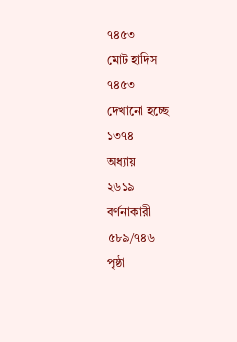৭৪৫৩
মোট হাদিস
৭৪৫৩
দেখানো হচ্ছে
১৩৭৪
অধ্যায়
২৬১৯
বর্ণনাকারী
৫৮৯/৭৪৬
পৃষ্ঠা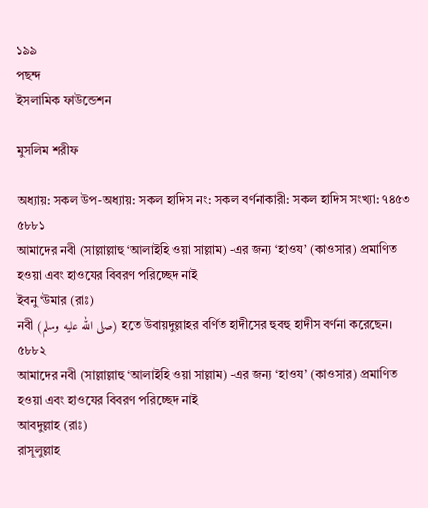১৯৯
পছন্দ
ইসলামিক ফাউন্ডেশন

মুসলিম শরীফ

অধ্যায়: সকল উপ-অধ্যায়: সকল হাদিস নং: সকল বর্ণনাকারী: সকল হাদিস সংখ্যা: ৭৪৫৩
৫৮৮১
আমাদের নবী (সাল্লাল্লাহু ‘আলাইহি ওয়া সাল্লাম) -এর জন্য ‘হাওয’ (কাওসার) প্রমাণিত হওয়া এবং হাওযের বিবরণ পরিচ্ছেদ নাই
ইবনু ‘উমার (রাঃ)
নবী (صلى الله عليه وسلم) হতে উবায়দুল্লাহর বর্ণিত হাদীসের হুবহু হাদীস বর্ণনা করেছেন।
৫৮৮২
আমাদের নবী (সাল্লাল্লাহু ‘আলাইহি ওয়া সাল্লাম) -এর জন্য ‘হাওয’ (কাওসার) প্রমাণিত হওয়া এবং হাওযের বিবরণ পরিচ্ছেদ নাই
আবদুল্লাহ (রাঃ)
রাসূলুল্লাহ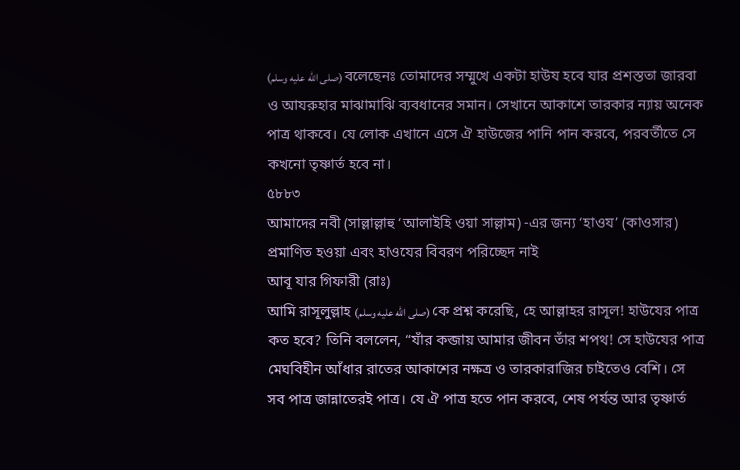(صلى الله عليه وسلم) বলেছেনঃ তোমাদের সম্মুখে একটা হাউয হবে যার প্রশস্ততা জারবা ও আযরুহার মাঝামাঝি ব্যবধানের সমান। সেখানে আকাশে তারকার ন্যায় অনেক পাত্র থাকবে। যে লোক এখানে এসে ঐ হাউজের পানি পান করবে, পরবর্তীতে সে কখনো তৃষ্ণার্ত হবে না।
৫৮৮৩
আমাদের নবী (সাল্লাল্লাহু ‘আলাইহি ওয়া সাল্লাম) -এর জন্য ‘হাওয’ (কাওসার) প্রমাণিত হওয়া এবং হাওযের বিবরণ পরিচ্ছেদ নাই
আবূ যার গিফারী (রাঃ)
আমি রাসূলুল্লাহ (صلى الله عليه وسلم) কে প্রশ্ন করেছি, হে আল্লাহর রাসূল! হাউযের পাত্র কত হবে? তিনি বললেন, “যাঁর কব্জায় আমার জীবন তাঁর শপথ! সে হাউযের পাত্র মেঘবিহীন আঁধার রাতের আকাশের নক্ষত্র ও তারকারাজির চাইতেও বেশি। সে সব পাত্র জান্নাতেরই পাত্র। যে ঐ পাত্র হতে পান করবে, শেষ পর্যন্ত আর তৃষ্ণার্ত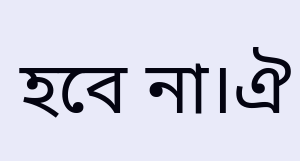হবে না।ঐ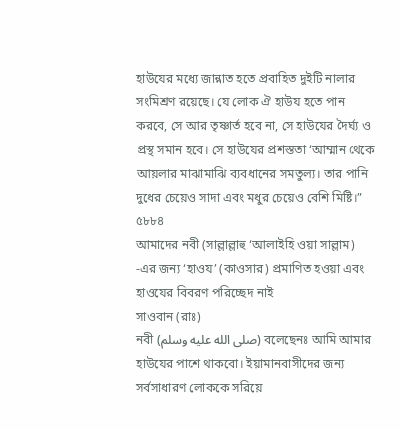হাউযের মধ্যে জান্নাত হতে প্রবাহিত দুইটি নালার সংমিশ্রণ রয়েছে। যে লোক ঐ হাউয হতে পান করবে, সে আর তৃষ্ণার্ত হবে না, সে হাউযের দৈর্ঘ্য ও প্রস্থ সমান হবে। সে হাউযের প্রশস্ততা ‘আম্মান থেকে আয়লার মাঝামাঝি ব্যবধানের সমতুল্য। তার পানি দুধের চেয়েও সাদা এবং মধুর চেয়েও বেশি মিষ্টি।”
৫৮৮৪
আমাদের নবী (সাল্লাল্লাহু ‘আলাইহি ওয়া সাল্লাম) -এর জন্য ‘হাওয’ (কাওসার) প্রমাণিত হওয়া এবং হাওযের বিবরণ পরিচ্ছেদ নাই
সাওবান (রাঃ)
নবী (صلى الله عليه وسلم) বলেছেনঃ আমি আমার হাউযের পাশে থাকবো। ইয়ামানবাসীদের জন্য সর্বসাধারণ লোককে সরিয়ে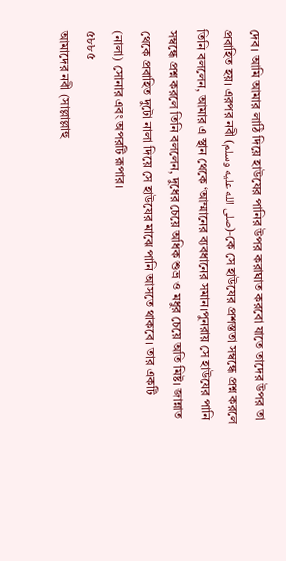দেব। আমি আমার লাঠি দিয়ে হাউযের পানির উপর করাঘাত করবো যাতে তাদের উপর তা প্রবাহিত হয়। এরপর নবী (صلى الله عليه وسلم)-কে সে হাউযের প্রশস্ততা সম্বন্ধে প্রশ্ন করলে তিনি বললেন, আমার এ স্থান থেকে ‘আম্মানের ব্যবধানের সমান।পুনরায় সে হাউযের পানি সম্বন্ধে প্রশ্ন করলে তিনি বললেন, দুধের চেয়ে অধিক শুভ্র ও মধুর চেয়ে অতি মিষ্ট। জান্নাত থেকে প্রবাহিত দুটো নালা দিয়ে সে হাউযের মাঝে পানি আসতে থাকবে। তার একটি (নালা) সোনার এবং অপরটি রূপার।
৫৮৮৫
আমাদের নবী (সাল্লাল্লাহু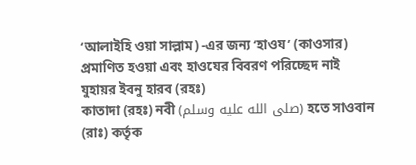‘আলাইহি ওয়া সাল্লাম) -এর জন্য ‘হাওয’ (কাওসার) প্রমাণিত হওয়া এবং হাওযের বিবরণ পরিচ্ছেদ নাই
যুহায়র ইবনু হারব (রহঃ)
কাতাদা (রহঃ) নবী (صلى الله عليه وسلم) হতে সাওবান (রাঃ) কর্তৃক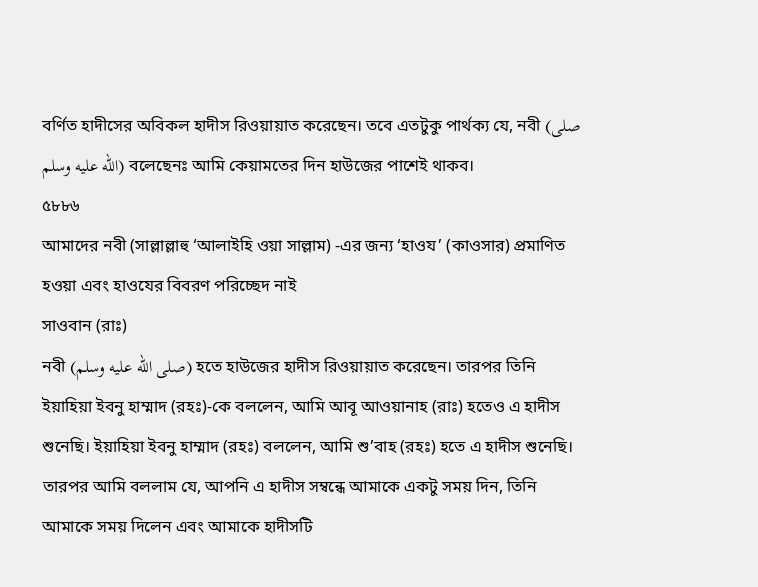বর্ণিত হাদীসের অবিকল হাদীস রিওয়ায়াত করেছেন। তবে এতটুকু পার্থক্য যে, নবী (صلى الله عليه وسلم) বলেছেনঃ আমি কেয়ামতের দিন হাউজের পাশেই থাকব।
৫৮৮৬
আমাদের নবী (সাল্লাল্লাহু ‘আলাইহি ওয়া সাল্লাম) -এর জন্য ‘হাওয’ (কাওসার) প্রমাণিত হওয়া এবং হাওযের বিবরণ পরিচ্ছেদ নাই
সাওবান (রাঃ)
নবী (صلى الله عليه وسلم) হতে হাউজের হাদীস রিওয়ায়াত করেছেন। তারপর তিনি ইয়াহিয়া ইবনু হাম্মাদ (রহঃ)-কে বললেন, আমি আবূ আওয়ানাহ (রাঃ) হতেও এ হাদীস শুনেছি। ইয়াহিয়া ইবনু হাম্মাদ (রহঃ) বললেন, আমি শু’বাহ (রহঃ) হতে এ হাদীস শুনেছি। তারপর আমি বললাম যে, আপনি এ হাদীস সম্বন্ধে আমাকে একটু সময় দিন, তিনি আমাকে সময় দিলেন এবং আমাকে হাদীসটি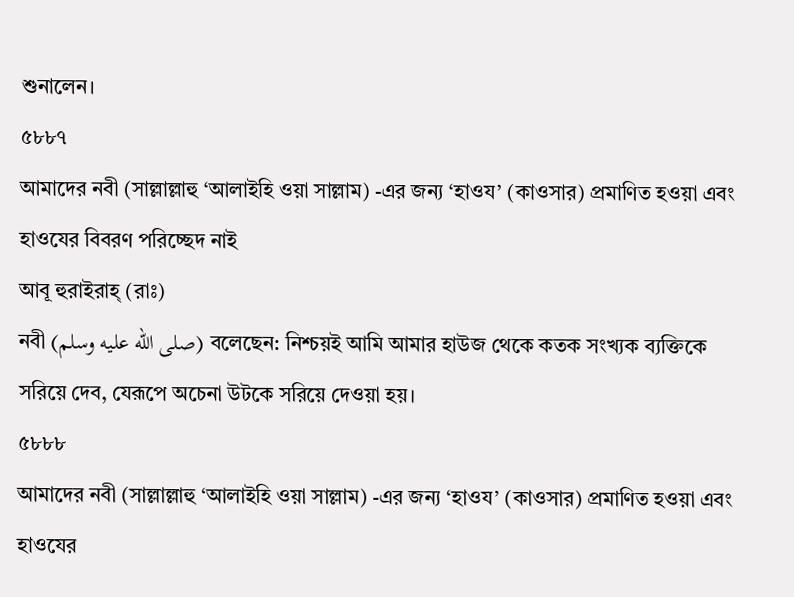শুনালেন।
৫৮৮৭
আমাদের নবী (সাল্লাল্লাহু ‘আলাইহি ওয়া সাল্লাম) -এর জন্য ‘হাওয’ (কাওসার) প্রমাণিত হওয়া এবং হাওযের বিবরণ পরিচ্ছেদ নাই
আবূ হুরাইরাহ্ (রাঃ)
নবী (صلى الله عليه وسلم) বলেছেন: নিশ্চয়ই আমি আমার হাউজ থেকে কতক সংখ্যক ব্যক্তিকে সরিয়ে দেব, যেরূপে অচেনা উটকে সরিয়ে দেওয়া হয়।
৫৮৮৮
আমাদের নবী (সাল্লাল্লাহু ‘আলাইহি ওয়া সাল্লাম) -এর জন্য ‘হাওয’ (কাওসার) প্রমাণিত হওয়া এবং হাওযের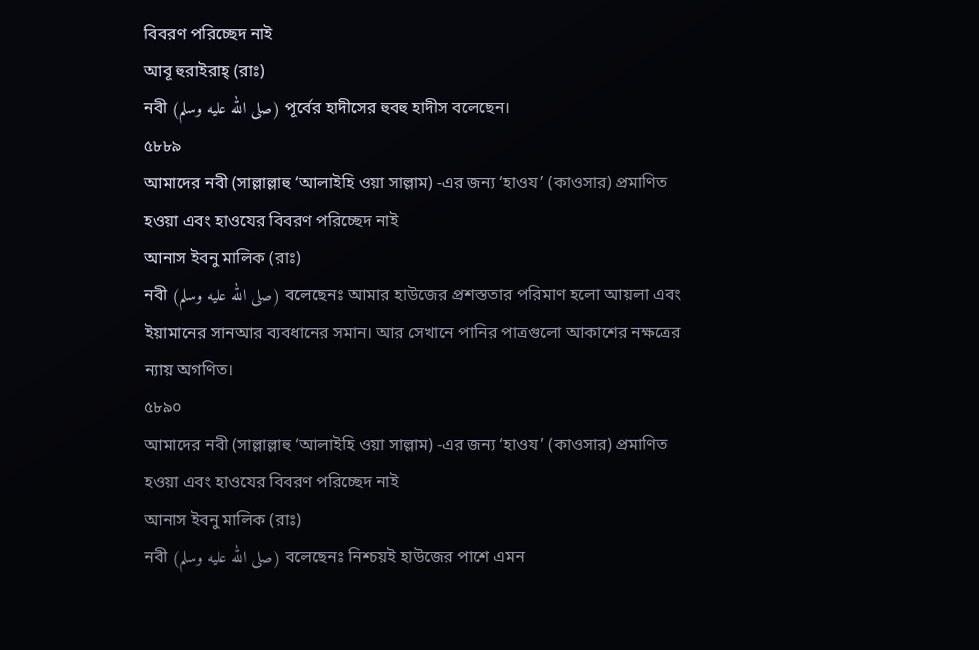বিবরণ পরিচ্ছেদ নাই
আবূ হুরাইরাহ্ (রাঃ)
নবী (صلى الله عليه وسلم) পূর্বের হাদীসের হুবহু হাদীস বলেছেন।
৫৮৮৯
আমাদের নবী (সাল্লাল্লাহু ‘আলাইহি ওয়া সাল্লাম) -এর জন্য ‘হাওয’ (কাওসার) প্রমাণিত হওয়া এবং হাওযের বিবরণ পরিচ্ছেদ নাই
আনাস ইবনু মালিক (রাঃ)
নবী (صلى الله عليه وسلم) বলেছেনঃ আমার হাউজের প্রশস্ততার পরিমাণ হলো আয়লা এবং ইয়ামানের সানআর ব্যবধানের সমান। আর সেখানে পানির পাত্রগুলো আকাশের নক্ষত্রের ন্যায় অগণিত।
৫৮৯০
আমাদের নবী (সাল্লাল্লাহু ‘আলাইহি ওয়া সাল্লাম) -এর জন্য ‘হাওয’ (কাওসার) প্রমাণিত হওয়া এবং হাওযের বিবরণ পরিচ্ছেদ নাই
আনাস ইবনু মালিক (রাঃ)
নবী (صلى الله عليه وسلم) বলেছেনঃ নিশ্চয়ই হাউজের পাশে এমন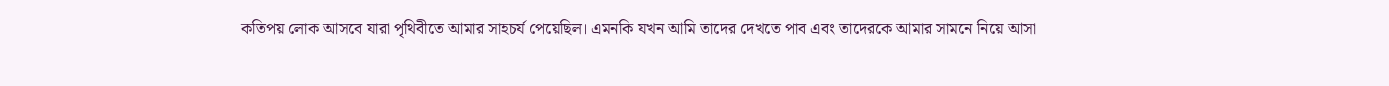কতিপয় লোক আসবে যারা পৃথিবীতে আমার সাহচর্য পেয়েছিল। এমনকি যখন আমি তাদের দেখতে পাব এবং তাদেরকে আমার সামনে নিয়ে আসা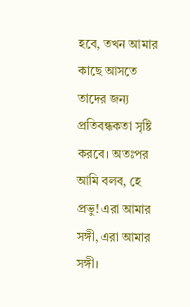হবে, তখন আমার কাছে আসতে তাদের জন্য প্রতিবন্ধকতা সৃষ্টি করবে। অতঃপর আমি বলব, হে প্রভু! এরা আমার সঙ্গী, এরা আমার সঙ্গী।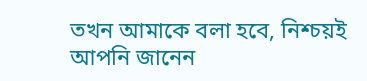তখন আমাকে বলা হবে, নিশ্চয়ই আপনি জানেন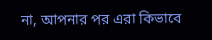না, আপনার পর এরা কিভাবে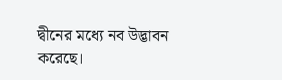দ্বীনের মধ্যে নব উদ্ভাবন করেছে।